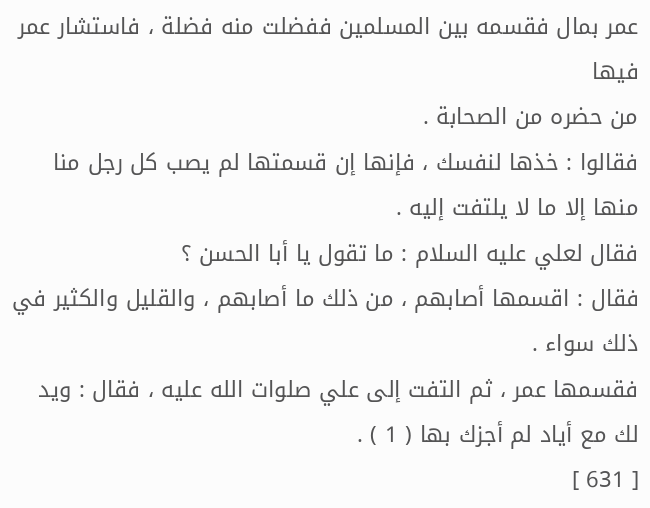عمر بمال فقسمه بين المسلمين ففضلت منه فضلة ، فاستشار عمر فيها
من حضره من الصحابة .
فقالوا : خذها لنفسك ، فإنها إن قسمتها لم يصب كل رجل منا
منها إلا ما لا يلتفت إليه .
فقال لعلي عليه السلام : ما تقول يا أبا الحسن ؟
فقال : اقسمها أصابهم ، من ذلك ما أصابهم ، والقليل والكثير في
ذلك سواء .
فقسمها عمر ، ثم التفت إلى علي صلوات الله عليه ، فقال : ويد
لك مع أياد لم أجزك بها ( 1 ) .
[ 631 ]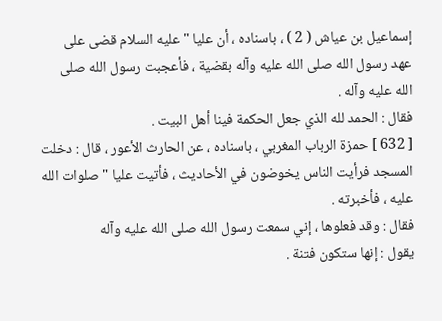إسماعيل بن عياش ( 2 ) ، باسناده ، أن عليا " عليه السلام قضى على
عهد رسول الله صلى الله عليه وآله بقضية ، فأعجبت رسول الله صلى
الله عليه وآله .
فقال : الحمد لله الذي جعل الحكمة فينا أهل البيت .
[ 632 ] حمزة الرباب المغربي ، باسناده ، عن الحارث الأعور ، قال : دخلت
المسجد فرأيت الناس يخوضون في الأحاديث ، فأتيت عليا " صلوات الله
عليه ، فأخبرته .
فقال : وقد فعلوها ، إني سمعت رسول الله صلى الله عليه وآله
يقول : إنها ستكون فتنة .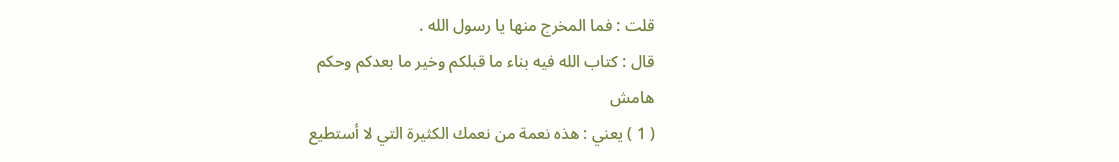قلت : فما المخرج منها يا رسول الله .
قال : كتاب الله فيه بناء ما قبلكم وخير ما بعدكم وحكم
هامش
( 1 ) يعني : هذه نعمة من نعمك الكثيرة التي لا أستطيع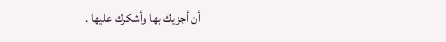أن أجزيك بها وأشكرك عليها .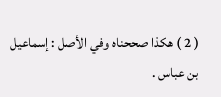( 2 ) هكذا صححناه وفي الأصل : إسماعيل بن عباس .